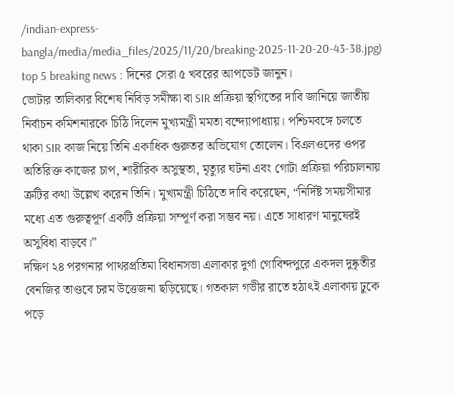/indian-express-bangla/media/media_files/2025/11/20/breaking-2025-11-20-20-43-38.jpg)
top 5 breaking news : দিনের সেরা ৫ খবরের আপডেট জানুন।
ভোটার তালিকার বিশেষ নিবিড় সমীক্ষা বা SIR প্রক্রিয়া স্থগিতের দাবি জানিয়ে জাতীয় নির্বাচন কমিশনারকে চিঠি দিলেন মুখ্যমন্ত্রী মমতা বন্দ্যোপাধ্যায়। পশ্চিমবঙ্গে চলতে থাকা SIR কাজ নিয়ে তিনি একাধিক গুরুতর অভিযোগ তোলেন। বিএলওদের ওপর অতিরিক্ত কাজের চাপ, শারীরিক অসুস্থতা, মৃত্যুর ঘটনা এবং গোটা প্রক্রিয়া পরিচালনায় ত্রুটির কথা উল্লেখ করেন তিনি। মুখ্যমন্ত্রী চিঠিতে দাবি করেছেন, “নির্দিষ্ট সময়সীমার মধ্যে এত গুরুত্বপূর্ণ একটি প্রক্রিয়া সম্পূর্ণ করা সম্ভব নয়। এতে সাধারণ মানুষেরই অসুবিধা বাড়বে।”
দক্ষিণ ২৪ পরগনার পাথরপ্রতিমা বিধানসভা এলাকার দুর্গা গোবিন্দপুরে একদল দুষ্কৃতীর বেনজির তাণ্ডবে চরম উত্তেজনা ছড়িয়েছে। গতকাল গভীর রাতে হঠাৎই এলাকায় ঢুকে পড়ে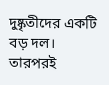দুষ্কৃতীদের একটি বড় দল। তারপরই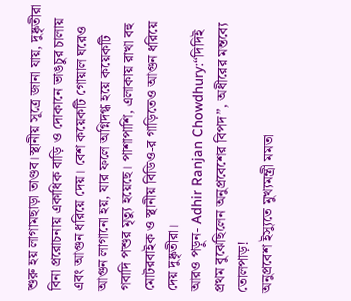শুরু হয় লাগামছাড়া তাণ্ডব।স্থানীয় সূত্রে জানা যায়, দুষ্কৃতীরা বিনা প্ররোচনায় একাধিক বাড়ি ও দোকানে ভাঙচুর চালায় এবং আগুন ধরিয়ে দেয়। বেশ কয়েকটি গোয়াল ঘরেও আগুন লাগানো হয়, যার ফলে অগ্নিদগ্ধ হয়ে কয়েকটি গবাদি পশুর মৃত্যু হয়েছে। পাশাপাশি, এলাকায় রাখা বহু মোটরবাইক ও স্থানীয় বিডিও-র গাড়িতেও আগুন ধরিয়ে দেয় দুষ্কৃতীরা।
আরও পড়ুন- Adhir Ranjan Chowdhury:“দিদিই প্রথম বুঝেছিলেন অনুপ্রবেশের বিপদ”, অধীরের মন্তব্যে তোলপাড়!
অনুপ্রবেশ ইস্যুতে মুখ্যমন্ত্রী মমতা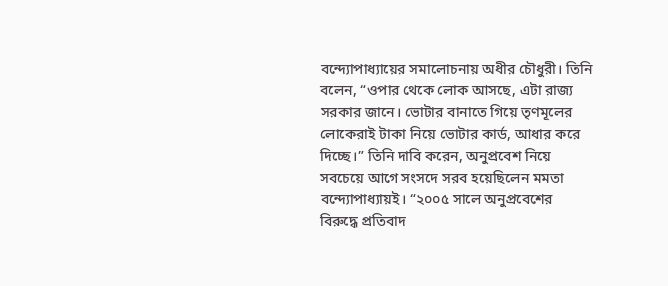বন্দ্যোপাধ্যায়ের সমালোচনায় অধীর চৌধুরী। তিনি বলেন, “ওপার থেকে লোক আসছে, এটা রাজ্য সরকার জানে। ভোটার বানাতে গিয়ে তৃণমূলের লোকেরাই টাকা নিয়ে ভোটার কার্ড, আধার করে দিচ্ছে।” তিনি দাবি করেন, অনুপ্রবেশ নিয়ে সবচেয়ে আগে সংসদে সরব হয়েছিলেন মমতা বন্দ্যোপাধ্যায়ই। “২০০৫ সালে অনুপ্রবেশের বিরুদ্ধে প্রতিবাদ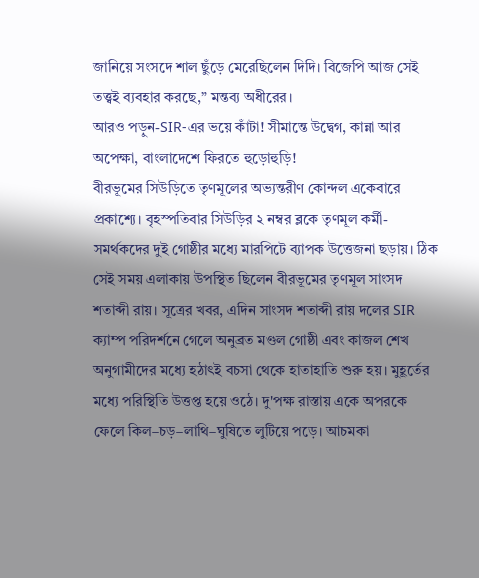জানিয়ে সংসদে শাল ছুঁড়ে মেরেছিলেন দিদি। বিজেপি আজ সেই তত্ত্বই ব্যবহার করছে,” মন্তব্য অধীরের।
আরও পড়ুন-SIR-এর ভয়ে কাঁটা! সীমান্তে উদ্বেগ, কান্না আর অপেক্ষা, বাংলাদেশে ফিরতে হুড়োহুড়ি!
বীরভূমের সিউড়িতে তৃণমূলের অভ্যন্তরীণ কোন্দল একেবারে প্রকাশ্যে। বৃহস্পতিবার সিউড়ির ২ নম্বর ব্লকে তৃণমূল কর্মী-সমর্থকদের দুই গোষ্ঠীর মধ্যে মারপিটে ব্যাপক উত্তেজনা ছড়ায়। ঠিক সেই সময় এলাকায় উপস্থিত ছিলেন বীরভূমের তৃণমূল সাংসদ শতাব্দী রায়। সূত্রের খবর, এদিন সাংসদ শতাব্দী রায় দলের SIR ক্যাম্প পরিদর্শনে গেলে অনুব্রত মণ্ডল গোষ্ঠী এবং কাজল শেখ অনুগামীদের মধ্যে হঠাৎই বচসা থেকে হাতাহাতি শুরু হয়। মুহূর্তের মধ্যে পরিস্থিতি উত্তপ্ত হয়ে ওঠে। দু'পক্ষ রাস্তায় একে অপরকে ফেলে কিল–চড়–লাথি–ঘুষিতে লুটিয়ে পড়ে। আচমকা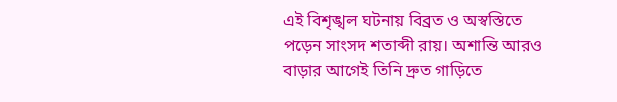এই বিশৃঙ্খল ঘটনায় বিব্রত ও অস্বস্তিতে পড়েন সাংসদ শতাব্দী রায়। অশান্তি আরও বাড়ার আগেই তিনি দ্রুত গাড়িতে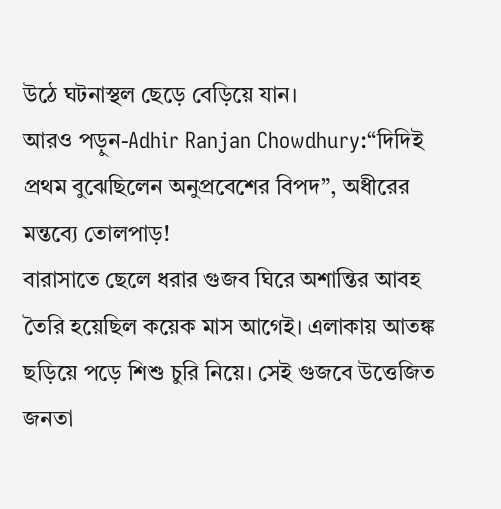উঠে ঘটনাস্থল ছেড়ে বেড়িয়ে যান।
আরও পড়ুন-Adhir Ranjan Chowdhury:“দিদিই প্রথম বুঝেছিলেন অনুপ্রবেশের বিপদ”, অধীরের মন্তব্যে তোলপাড়!
বারাসাতে ছেলে ধরার গুজব ঘিরে অশান্তির আবহ তৈরি হয়েছিল কয়েক মাস আগেই। এলাকায় আতঙ্ক ছড়িয়ে পড়ে শিশু চুরি নিয়ে। সেই গুজবে উত্তেজিত জনতা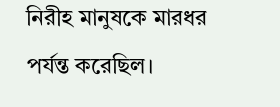নিরীহ মানুষকে মারধর পর্যন্ত করেছিল।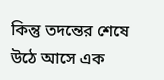কিন্তু তদন্তের শেষে উঠে আসে এক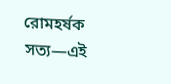রোমহর্ষক সত্য—এই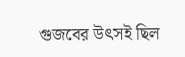গুজবের উৎসই ছিল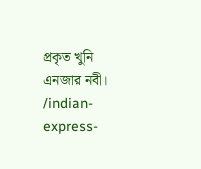প্রকৃত খুনি এনজার নবী।
/indian-express-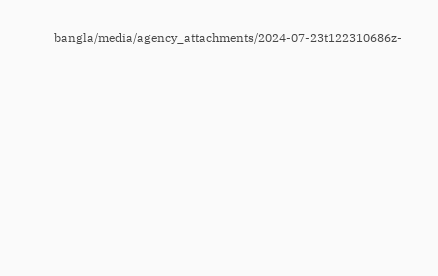bangla/media/agency_attachments/2024-07-23t122310686z-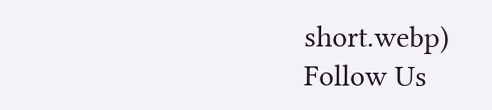short.webp)
Follow Us